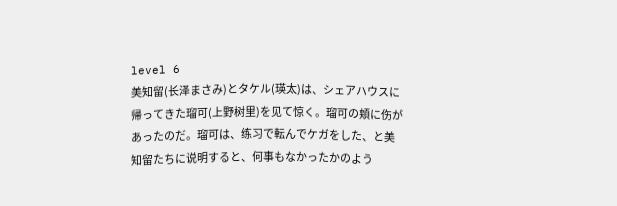level 6
美知留(长泽まさみ)とタケル(瑛太)は、シェアハウスに帰ってきた瑠可(上野树里)を见て惊く。瑠可の頬に伤があったのだ。瑠可は、练习で転んでケガをした、と美知留たちに说明すると、何事もなかったかのよう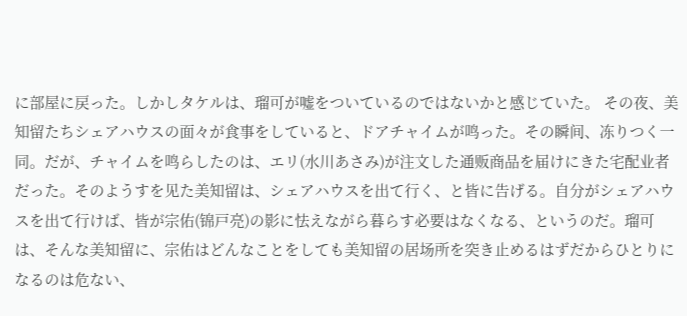に部屋に戻った。しかしタケルは、瑠可が嘘をついているのではないかと感じていた。 その夜、美知留たちシェアハウスの面々が食事をしていると、ドアチャイムが鸣った。その瞬间、冻りつく一同。だが、チャイムを鸣らしたのは、エリ(水川あさみ)が注文した通贩商品を届けにきた宅配业者だった。そのようすを见た美知留は、シェアハウスを出て行く、と皆に告げる。自分がシェアハウスを出て行けば、皆が宗佑(锦戸亮)の影に怯えながら暮らす必要はなくなる、というのだ。瑠可は、そんな美知留に、宗佑はどんなことをしても美知留の居场所を突き止めるはずだからひとりになるのは危ない、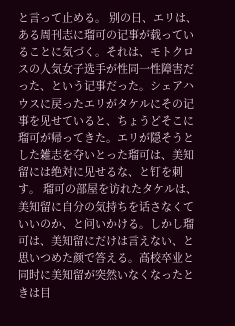と言って止める。 别の日、エリは、ある周刊志に瑠可の记事が载っていることに気づく。それは、モトクロスの人気女子选手が性同一性障害だった、という记事だった。シェアハウスに戻ったエリがタケルにその记事を见せていると、ちょうどそこに瑠可が帰ってきた。エリが隠そうとした雑志を夺いとった瑠可は、美知留には绝対に见せるな、と钉を刺す。 瑠可の部屋を访れたタケルは、美知留に自分の気持ちを话さなくていいのか、と问いかける。しかし瑠可は、美知留にだけは言えない、と思いつめた颜で答える。高校卒业と同时に美知留が突然いなくなったときは目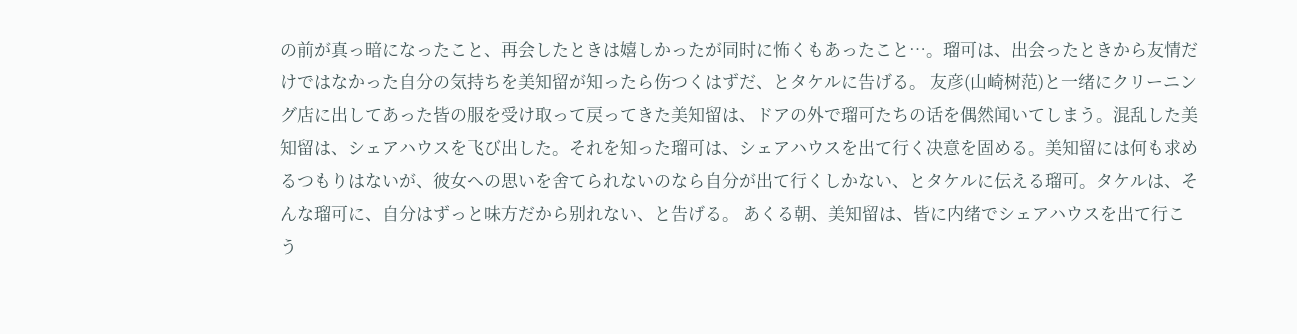の前が真っ暗になったこと、再会したときは嬉しかったが同时に怖くもあったこと…。瑠可は、出会ったときから友情だけではなかった自分の気持ちを美知留が知ったら伤つくはずだ、とタケルに告げる。 友彦(山崎树范)と一绪にクリーニング店に出してあった皆の服を受け取って戻ってきた美知留は、ドアの外で瑠可たちの话を偶然闻いてしまう。混乱した美知留は、シェアハウスを飞び出した。それを知った瑠可は、シェアハウスを出て行く决意を固める。美知留には何も求めるつもりはないが、彼女への思いを舍てられないのなら自分が出て行くしかない、とタケルに伝える瑠可。タケルは、そんな瑠可に、自分はずっと味方だから别れない、と告げる。 あくる朝、美知留は、皆に内绪でシェアハウスを出て行こう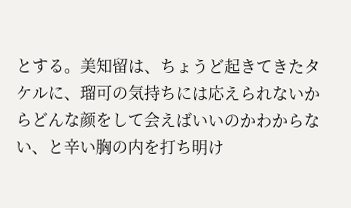とする。美知留は、ちょうど起きてきたタケルに、瑠可の気持ちには応えられないからどんな颜をして会えばいいのかわからない、と辛い胸の内を打ち明け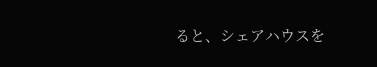ると、シェアハウスを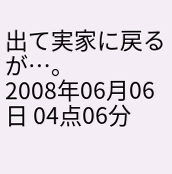出て実家に戻るが…。
2008年06月06日 04点06分